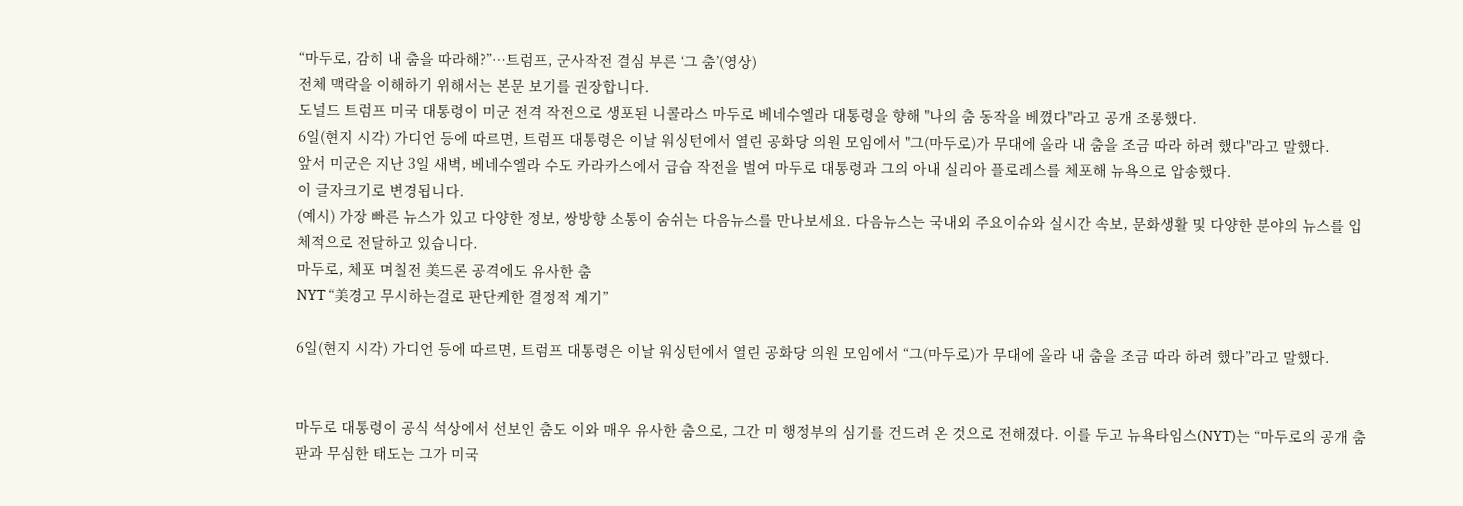“마두로, 감히 내 춤을 따라해?”…트럼프, 군사작전 결심 부른 ‘그 춤’(영상)
전체 맥락을 이해하기 위해서는 본문 보기를 권장합니다.
도널드 트럼프 미국 대통령이 미군 전격 작전으로 생포된 니콜라스 마두로 베네수엘라 대통령을 향해 "나의 춤 동작을 베꼈다"라고 공개 조롱했다.
6일(현지 시각) 가디언 등에 따르면, 트럼프 대통령은 이날 워싱턴에서 열린 공화당 의원 모임에서 "그(마두로)가 무대에 올라 내 춤을 조금 따라 하려 했다"라고 말했다.
앞서 미군은 지난 3일 새벽, 베네수엘라 수도 카라카스에서 급습 작전을 벌여 마두로 대통령과 그의 아내 실리아 플로레스를 체포해 뉴욕으로 압송했다.
이 글자크기로 변경됩니다.
(예시) 가장 빠른 뉴스가 있고 다양한 정보, 쌍방향 소통이 숨쉬는 다음뉴스를 만나보세요. 다음뉴스는 국내외 주요이슈와 실시간 속보, 문화생활 및 다양한 분야의 뉴스를 입체적으로 전달하고 있습니다.
마두로, 체포 며칠전 美드론 공격에도 유사한 춤
NYT “美경고 무시하는걸로 판단케한 결정적 계기”

6일(현지 시각) 가디언 등에 따르면, 트럼프 대통령은 이날 워싱턴에서 열린 공화당 의원 모임에서 “그(마두로)가 무대에 올라 내 춤을 조금 따라 하려 했다”라고 말했다.


마두로 대통령이 공식 석상에서 선보인 춤도 이와 매우 유사한 춤으로, 그간 미 행정부의 심기를 건드려 온 것으로 전해졌다. 이를 두고 뉴욕타임스(NYT)는 “마두로의 공개 춤판과 무심한 태도는 그가 미국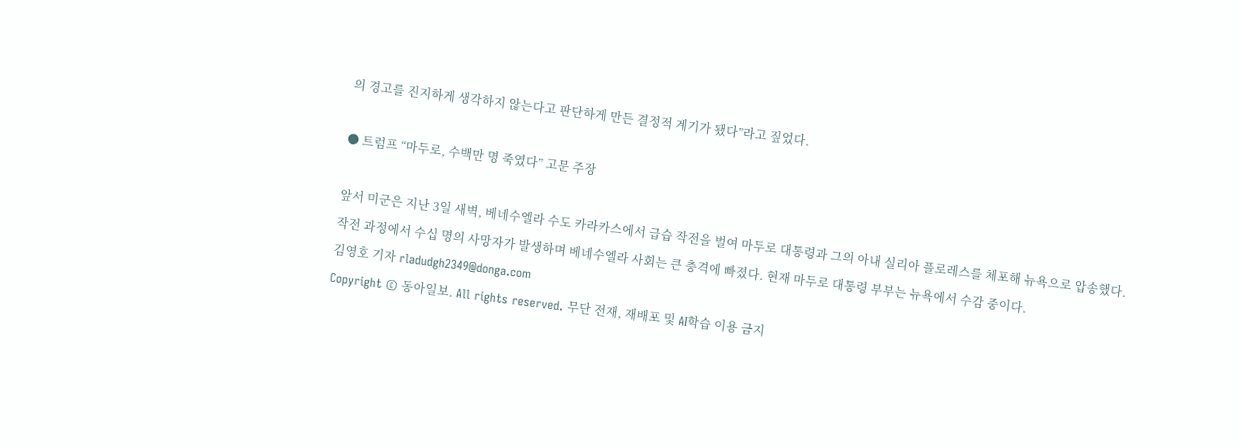의 경고를 진지하게 생각하지 않는다고 판단하게 만든 결정적 계기가 됐다”라고 짚었다.

● 트럼프 “마두로, 수백만 명 죽였다” 고문 주장

앞서 미군은 지난 3일 새벽, 베네수엘라 수도 카라카스에서 급습 작전을 벌여 마두로 대통령과 그의 아내 실리아 플로레스를 체포해 뉴욕으로 압송했다.
작전 과정에서 수십 명의 사망자가 발생하며 베네수엘라 사회는 큰 충격에 빠졌다. 현재 마두로 대통령 부부는 뉴욕에서 수감 중이다.
김영호 기자 rladudgh2349@donga.com
Copyright © 동아일보. All rights reserved. 무단 전재, 재배포 및 AI학습 이용 금지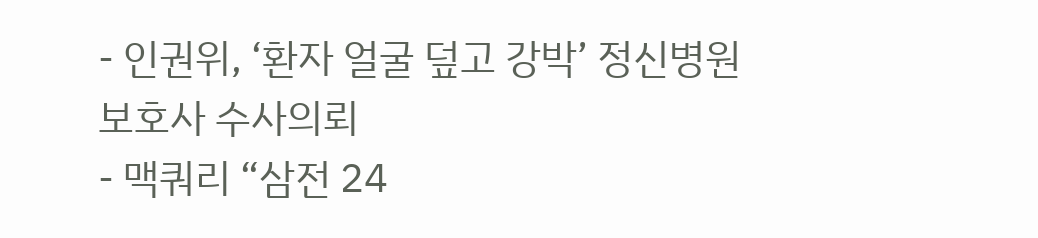- 인권위, ‘환자 얼굴 덮고 강박’ 정신병원 보호사 수사의뢰
- 맥쿼리 “삼전 24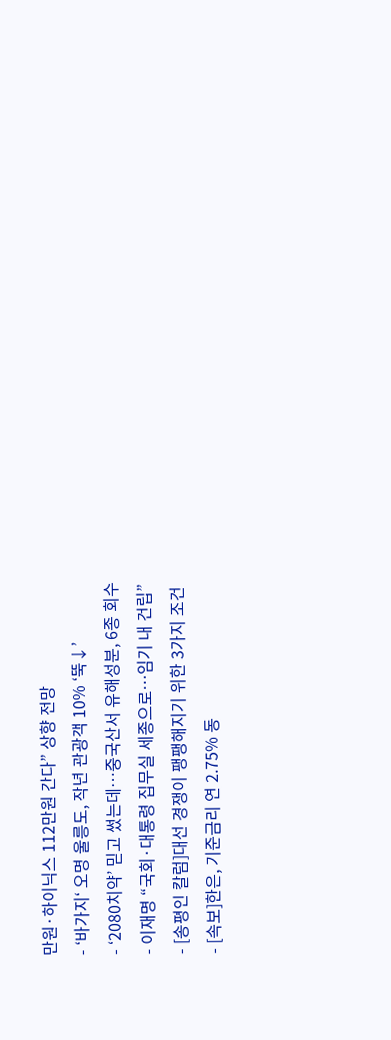만원·하이닉스 112만원 간다” 상향 전망
- ‘바가지‘ 오명 울릉도, 작년 관광객 10% ‘뚝↓’
- ‘2080치약’ 믿고 썼는데…중국산서 유해성분, 6종 회수
- 이재명 “국회·대통령 집무실 세종으로…임기 내 건립”
- [송평인 칼럼]대선 경쟁이 팽팽해지기 위한 3가지 조건
- [속보]한은, 기준금리 연 2.75% 동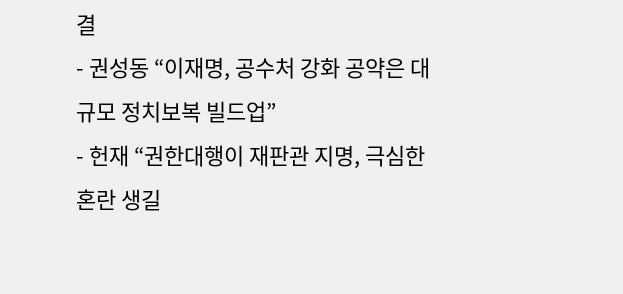결
- 권성동 “이재명, 공수처 강화 공약은 대규모 정치보복 빌드업”
- 헌재 “권한대행이 재판관 지명, 극심한 혼란 생길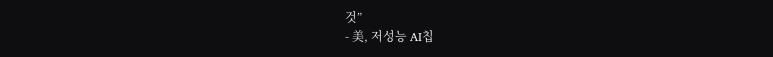것”
- 美, 저성능 AI칩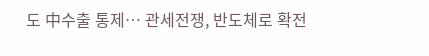도 中수출 통제… 관세전쟁, 반도체로 확전